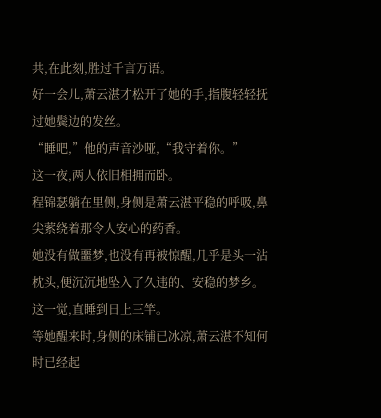共,在此刻,胜过千言万语。
好一会儿,萧云湛才松开了她的手,指腹轻轻抚过她鬓边的发丝。
“睡吧,”他的声音沙哑,“我守着你。”
这一夜,两人依旧相拥而卧。
程锦瑟躺在里侧,身侧是萧云湛平稳的呼吸,鼻尖萦绕着那令人安心的药香。
她没有做噩梦,也没有再被惊醒,几乎是头一沾枕头,便沉沉地坠入了久违的、安稳的梦乡。
这一觉,直睡到日上三竿。
等她醒来时,身侧的床铺已冰凉,萧云湛不知何时已经起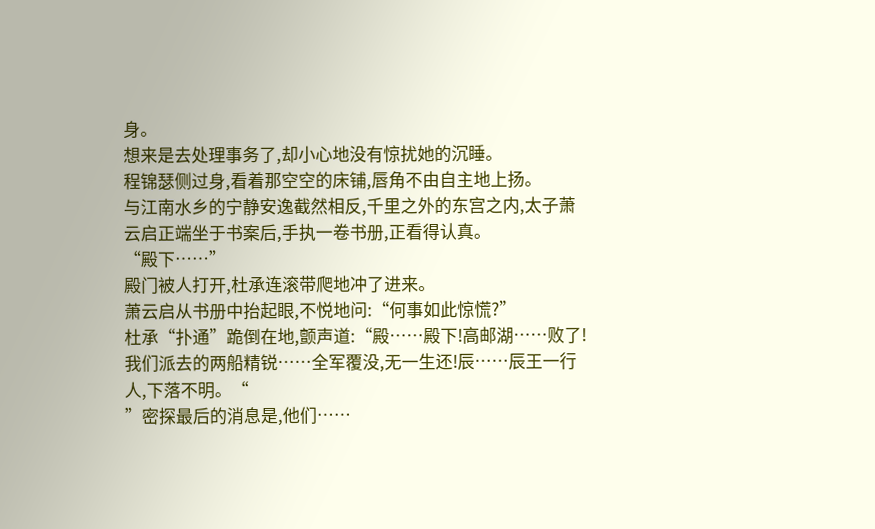身。
想来是去处理事务了,却小心地没有惊扰她的沉睡。
程锦瑟侧过身,看着那空空的床铺,唇角不由自主地上扬。
与江南水乡的宁静安逸截然相反,千里之外的东宫之内,太子萧云启正端坐于书案后,手执一卷书册,正看得认真。
“殿下……”
殿门被人打开,杜承连滚带爬地冲了进来。
萧云启从书册中抬起眼,不悦地问:“何事如此惊慌?”
杜承“扑通”跪倒在地,颤声道:“殿……殿下!高邮湖……败了!我们派去的两船精锐……全军覆没,无一生还!辰……辰王一行人,下落不明。“
”密探最后的消息是,他们……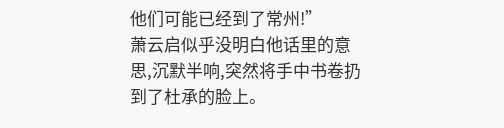他们可能已经到了常州!”
萧云启似乎没明白他话里的意思,沉默半响,突然将手中书卷扔到了杜承的脸上。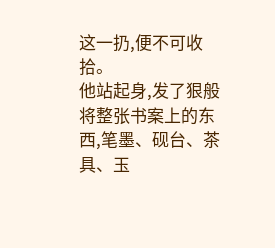这一扔,便不可收拾。
他站起身,发了狠般将整张书案上的东西,笔墨、砚台、茶具、玉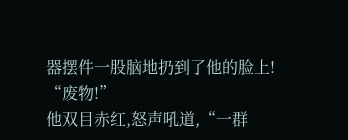器摆件一股脑地扔到了他的脸上!
“废物!”
他双目赤红,怒声吼道,“一群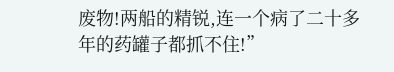废物!两船的精锐,连一个病了二十多年的药罐子都抓不住!”